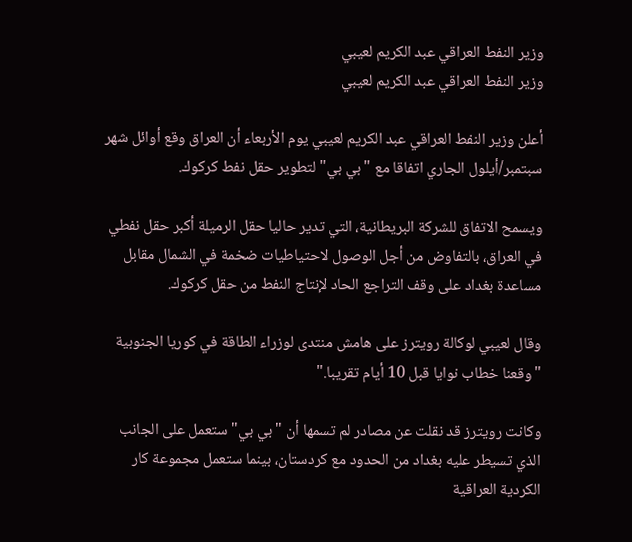وزير النفط العراقي عبد الكريم لعيبي
وزير النفط العراقي عبد الكريم لعيبي

أعلن وزير النفط العراقي عبد الكريم لعيبي يوم الأربعاء أن العراق وقع أوائل شهر سبتمبر/أيلول الجاري اتفاقا مع "بي بي" لتطوير حقل نفط كركوك.

ويسمح الاتفاق للشركة البريطانية، التي تدير حاليا حقل الرميلة أكبر حقل نفطي في العراق، بالتفاوض من أجل الوصول لاحتياطيات ضخمة في الشمال مقابل مساعدة بغداد على وقف التراجع الحاد لإنتاج النفط من حقل كركوك.

وقال لعيبي لوكالة رويترز على هامش منتدى لوزراء الطاقة في كوريا الجنوبية "وقعنا خطاب نوايا قبل 10 أيام تقريبا."

وكانت رويترز قد نقلت عن مصادر لم تسمها أن "بي بي" ستعمل على الجانب الذي تسيطر عليه بغداد من الحدود مع كردستان، بينما ستعمل مجموعة كار الكردية العراقية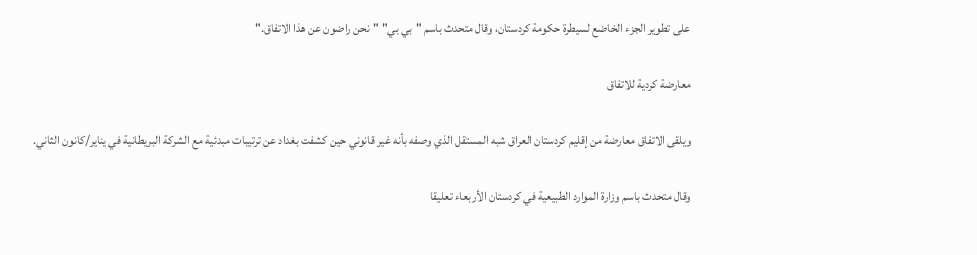على تطوير الجزء الخاضع لسيطرة حكومة كردستان، وقال متحدث باسم "بي بي" "نحن راضون عن هذا الاتفاق."

معارضة كردية للاتفاق

ويلقى الاتفاق معارضة من إقليم كردستان العراق شبه المستقل الذي وصفه بأنه غير قانوني حين كشفت بغداد عن ترتيبات مبدئية مع الشركة البريطانية في يناير/كانون الثاني.

وقال متحدث باسم وزارة الموارد الطبيعية في كردستان الأربعاء تعليقا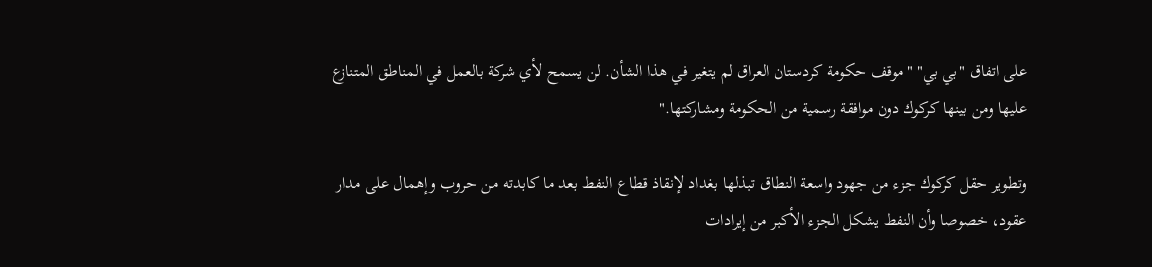على اتفاق "بي بي" "موقف حكومة كردستان العراق لم يتغير في هذا الشأن. لن يسمح لأي شركة بالعمل في المناطق المتنازع عليها ومن بينها كركوك دون موافقة رسمية من الحكومة ومشاركتها."

وتطوير حقل كركوك جزء من جهود واسعة النطاق تبذلها بغداد لإنقاذ قطاع النفط بعد ما كابدته من حروب وإهمال على مدار عقود، خصوصا وأن النفط يشكل الجزء الأكبر من إيرادات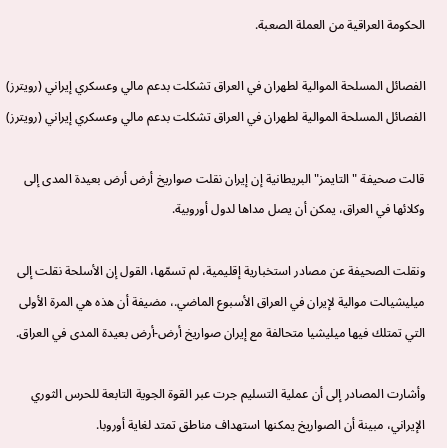الحكومة العراقية من العملة الصعبة.

الفصائل المسلحة الموالية لطهران في العراق تشكلت بدعم مالي وعسكري إيراني (رويترز)
الفصائل المسلحة الموالية لطهران في العراق تشكلت بدعم مالي وعسكري إيراني (رويترز)

قالت صحيفة "التايمز" البريطانية إن إيران نقلت صواريخ أرض أرض بعيدة المدى إلى وكلائها في العراق، يمكن أن يصل مداها لدول أوروبية.

ونقلت الصحيفة عن مصادر استخبارية إقليمية، لم تسمّها، القول إن الأسلحة نقلت إلى ميليشيالت موالية لإيران في العراق الأسبوع الماضي.، مضيفة أن هذه هي المرة الأولى التي تمتلك فيها ميليشيا متحالفة مع إيران صواريخ أرض-أرض بعيدة المدى في العراق.

وأشارت المصادر إلى أن عملية التسليم جرت عبر القوة الجوية التابعة للحرس الثوري الإيراني، مبينة أن الصواريخ يمكنها استهداف مناطق تمتد لغاية أوروبا.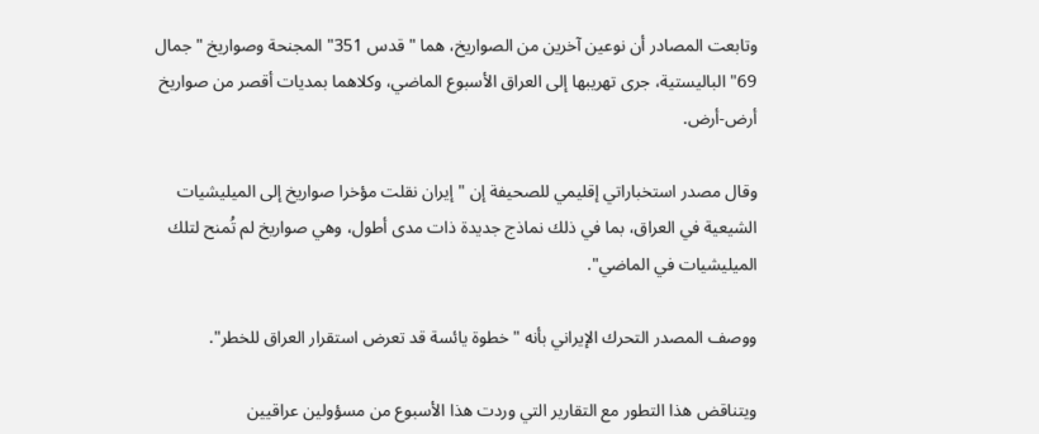وتابعت المصادر أن نوعين آخرين من الصواريخ، هما "قدس 351" المجنحة وصواريخ "جمال 69" الباليستية، جرى تهريبها إلى العراق الأسبوع الماضي، وكلاهما بمديات أقصر من صواريخ أرض-أرض.

وقال مصدر استخباراتي إقليمي للصحيفة إن "إيران نقلت مؤخرا صواريخ إلى الميليشيات الشيعية في العراق، بما في ذلك نماذج جديدة ذات مدى أطول، وهي صواريخ لم تُمنح لتلك الميليشيات في الماضي".

ووصف المصدر التحرك الإيراني بأنه "خطوة يائسة قد تعرض استقرار العراق للخطر".

ويتناقض هذا التطور مع التقارير التي وردت هذا الأسبوع من مسؤولين عراقيين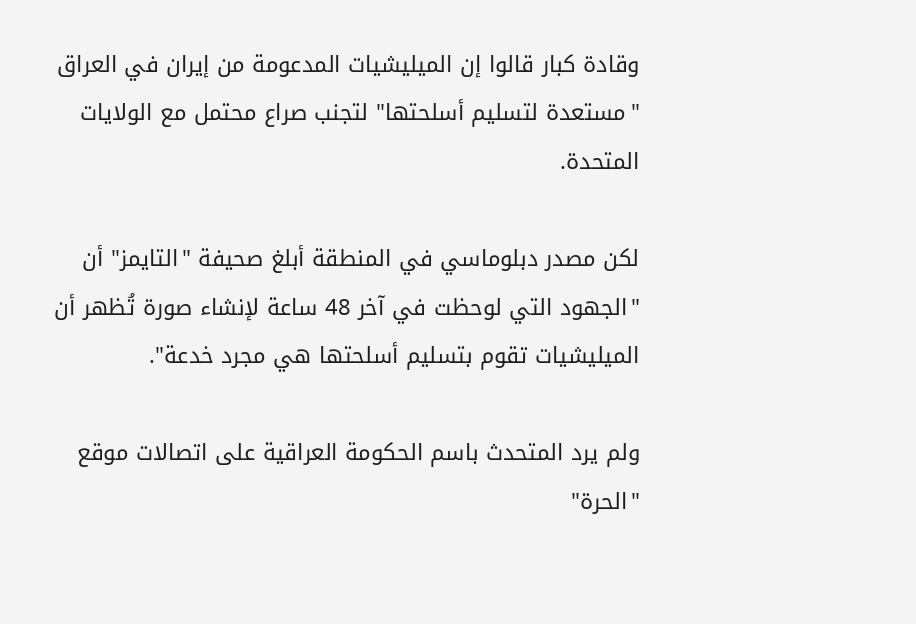وقادة كبار قالوا إن الميليشيات المدعومة من إيران في العراق "مستعدة لتسليم أسلحتها" لتجنب صراع محتمل مع الولايات المتحدة.

لكن مصدر دبلوماسي في المنطقة أبلغ صحيفة "التايمز" أن "الجهود التي لوحظت في آخر 48 ساعة لإنشاء صورة تُظهر أن الميليشيات تقوم بتسليم أسلحتها هي مجرد خدعة".

ولم يرد المتحدث باسم الحكومة العراقية على اتصالات موقع "الحرة"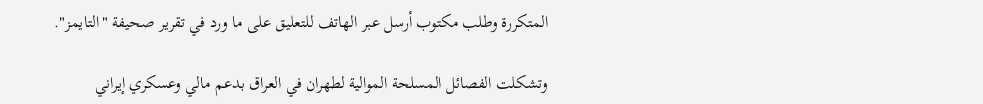المتكررة وطلب مكتوب أرسل عبر الهاتف للتعليق على ما ورد في تقرير صحيفة "التايمز".

وتشكلت الفصائل المسلحة الموالية لطهران في العراق بدعم مالي وعسكري إيراني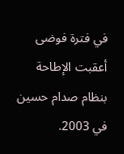في فترة فوضى أعقبت الإطاحة بنظام صدام حسين في 2003.